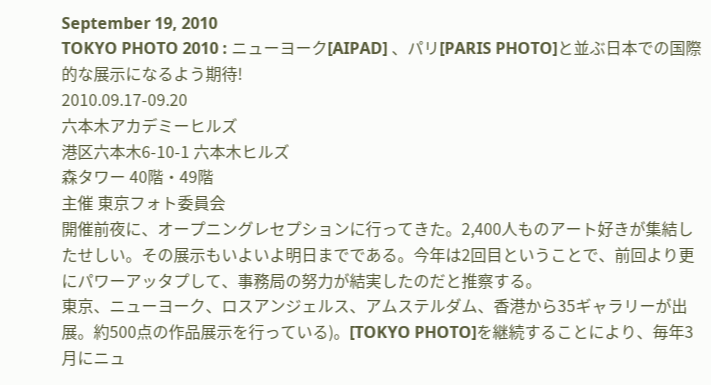September 19, 2010
TOKYO PHOTO 2010 : ニューヨーク[AIPAD] 、パリ[PARIS PHOTO]と並ぶ日本での国際的な展示になるよう期待!
2010.09.17-09.20
六本木アカデミーヒルズ
港区六本木6-10-1 六本木ヒルズ
森タワー 40階・49階
主催 東京フォト委員会
開催前夜に、オープニングレセプションに行ってきた。2,400人ものアート好きが集結したせしい。その展示もいよいよ明日までである。今年は2回目ということで、前回より更にパワーアッタプして、事務局の努力が結実したのだと推察する。
東京、ニューヨーク、ロスアンジェルス、アムステルダム、香港から35ギャラリーが出展。約500点の作品展示を行っている)。[TOKYO PHOTO]を継続することにより、毎年3月にニュ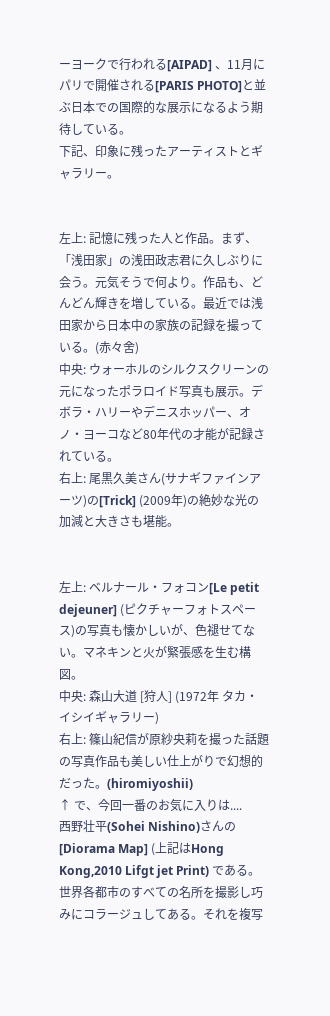ーヨークで行われる[AIPAD] 、11月にパリで開催される[PARIS PHOTO]と並ぶ日本での国際的な展示になるよう期待している。
下記、印象に残ったアーティストとギャラリー。


左上: 記憶に残った人と作品。まず、「浅田家」の浅田政志君に久しぶりに会う。元気そうで何より。作品も、どんどん輝きを増している。最近では浅田家から日本中の家族の記録を撮っている。(赤々舍)
中央: ウォーホルのシルクスクリーンの元になったポラロイド写真も展示。デボラ・ハリーやデニスホッパー、オノ・ヨーコなど80年代の才能が記録されている。
右上: 尾黒久美さん(サナギファインアーツ)の[Trick] (2009年)の絶妙な光の加減と大きさも堪能。


左上: ベルナール・フォコン[Le petit dejeuner] (ピクチャーフォトスペース)の写真も懐かしいが、色褪せてない。マネキンと火が緊張感を生む構図。
中央: 森山大道 [狩人] (1972年 タカ・イシイギャラリー)
右上: 篠山紀信が原紗央莉を撮った話題の写真作品も美しい仕上がりで幻想的だった。(hiromiyoshii)
↑ で、今回一番のお気に入りは....
西野壮平(Sohei Nishino)さんの[Diorama Map] (上記はHong Kong,2010 Lifgt jet Print) である。世界各都市のすべての名所を撮影し巧みにコラージュしてある。それを複写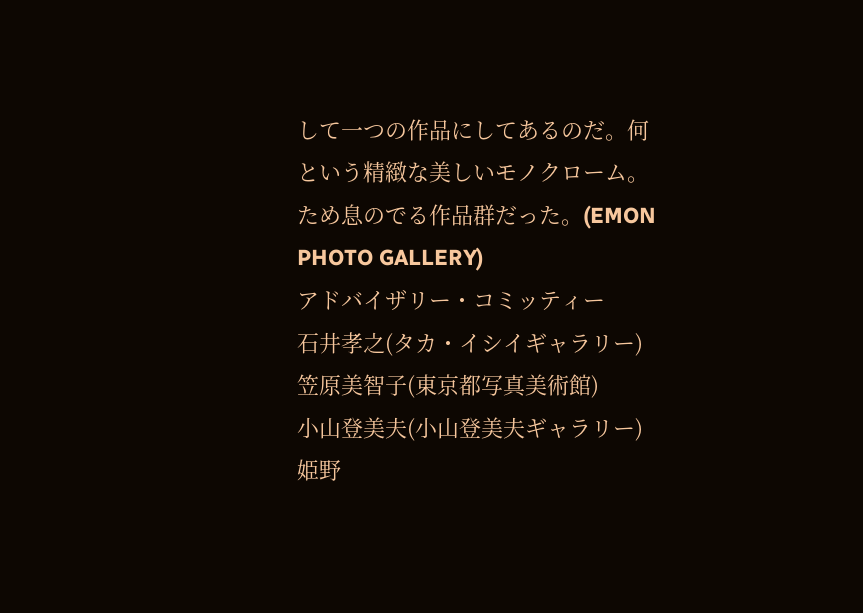して一つの作品にしてあるのだ。何という精緻な美しいモノクローム。ため息のでる作品群だった。(EMON PHOTO GALLERY)
アドバイザリー・コミッティー
石井孝之(タカ・イシイギャラリー)
笠原美智子(東京都写真美術館)
小山登美夫(小山登美夫ギャラリー)
姫野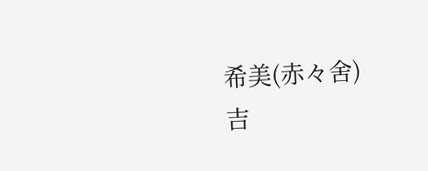希美(赤々舍)
吉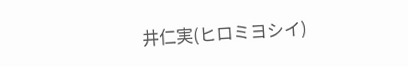井仁実(ヒロミヨシイ)